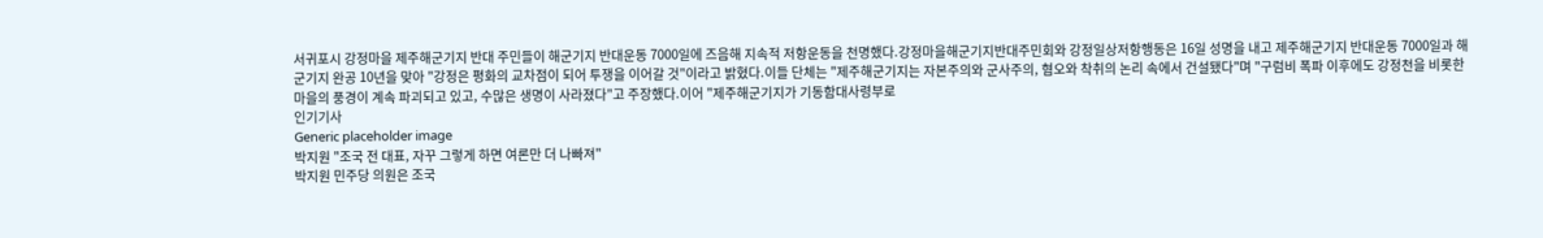서귀포시 강정마을 제주해군기지 반대 주민들이 해군기지 반대운동 7000일에 즈음해 지속적 저항운동을 천명했다.강정마을해군기지반대주민회와 강정일상저항행동은 16일 성명을 내고 제주해군기지 반대운동 7000일과 해군기지 완공 10년을 맞아 "강정은 평화의 교차점이 되어 투쟁을 이어갈 것"이라고 밝혔다.이들 단체는 "제주해군기지는 자본주의와 군사주의, 혐오와 착취의 논리 속에서 건설됐다"며 "구럼비 폭파 이후에도 강정천을 비롯한 마을의 풍경이 계속 파괴되고 있고, 수많은 생명이 사라졌다"고 주장했다.이어 "제주해군기지가 기동함대사령부로
인기기사
Generic placeholder image
박지원 "조국 전 대표, 자꾸 그렇게 하면 여론만 더 나빠져"
박지원 민주당 의원은 조국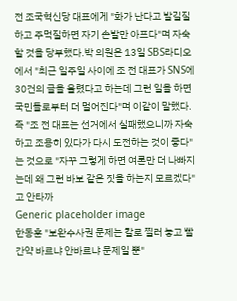전 조국혁신당 대표에게 "화가 난다고 발길질하고 주먹질하면 자기 손발만 아프다"며 자숙할 것을 당부했다.박 의원은 13일 SBS라디오 에서 "최근 일주일 사이에 조 전 대표가 SNS에 30건의 글을 올렸다고 하는데 그런 일을 하면 국민들로부터 더 멀어진다"며 이같이 말했다.즉 "조 전 대표는 선거에서 실패했으니까 자숙하고 조용히 있다가 다시 도전하는 것이 좋다"는 것으로 "자꾸 그렇게 하면 여론만 더 나빠지는데 왜 그런 바보 같은 짓을 하는지 모르겠다"고 안타까
Generic placeholder image
한동훈 "보완수사권 문제는 칼로 찔러 놓고 빨간약 바르냐 안바르냐 문제일 뿐"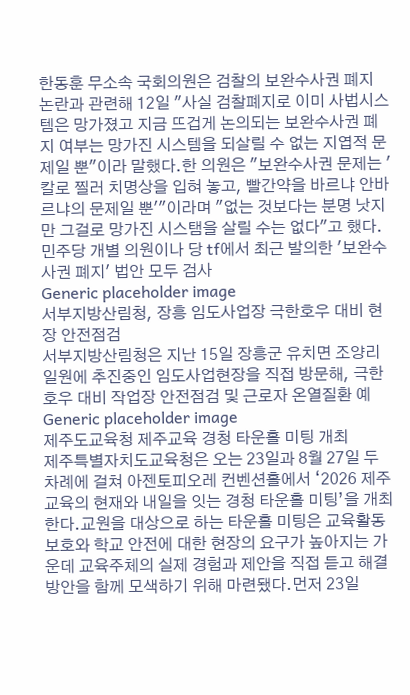한동훈 무소속 국회의원은 검찰의 보완수사권 폐지 논란과 관련해 12일 "사실 검찰폐지로 이미 사법시스템은 망가졌고 지금 뜨겁게 논의되는 보완수사권 폐지 여부는 망가진 시스템을 되살릴 수 없는 지엽적 문제일 뿐"이라 말했다.한 의원은 "보완수사권 문제는 '칼로 찔러 치명상을 입혀 놓고, 빨간약을 바르냐 안바르냐의 문제일 뿐'"이라며 "없는 것보다는 분명 낫지만 그걸로 망가진 시스탬을 살릴 수는 없다"고 했다.민주당 개별 의원이나 당 tf에서 최근 발의한 '보완수사권 폐지' 법안 모두 검사
Generic placeholder image
서부지방산림청, 장흥 임도사업장 극한호우 대비 현장 안전점검
서부지방산림청은 지난 15일 장흥군 유치면 조양리 일원에 추진중인 임도사업현장을 직접 방문해, 극한호우 대비 작업장 안전점검 및 근로자 온열질환 예
Generic placeholder image
제주도교육청 제주교육 경청 타운홀 미팅 개최
제주특별자치도교육청은 오는 23일과 8월 27일 두 차례에 걸쳐 아젠토피오레 컨벤션홀에서 ‘2026 제주교육의 현재와 내일을 잇는 경청 타운홀 미팅’을 개최한다.교원을 대상으로 하는 타운홀 미팅은 교육활동 보호와 학교 안전에 대한 현장의 요구가 높아지는 가운데 교육주체의 실제 경험과 제안을 직접 듣고 해결 방안을 함께 모색하기 위해 마련됐다.먼저 23일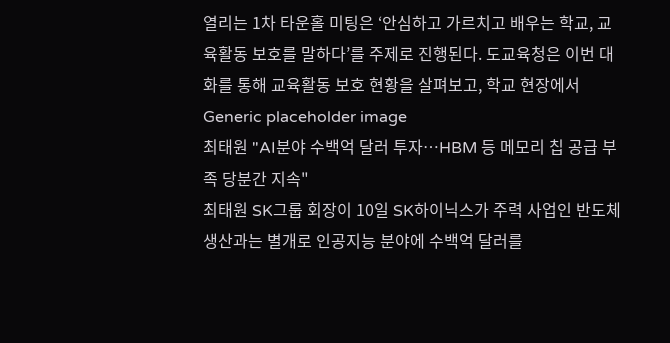열리는 1차 타운홀 미팅은 ‘안심하고 가르치고 배우는 학교, 교육활동 보호를 말하다’를 주제로 진행된다. 도교육청은 이번 대화를 통해 교육활동 보호 현황을 살펴보고, 학교 현장에서
Generic placeholder image
최태원 "AI분야 수백억 달러 투자…HBM 등 메모리 칩 공급 부족 당분간 지속"
최태원 SK그룹 회장이 10일 SK하이닉스가 주력 사업인 반도체 생산과는 별개로 인공지능 분야에 수백억 달러를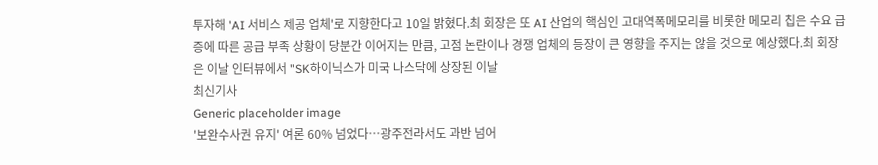투자해 'AI 서비스 제공 업체'로 지향한다고 10일 밝혔다.최 회장은 또 AI 산업의 핵심인 고대역폭메모리를 비롯한 메모리 칩은 수요 급증에 따른 공급 부족 상황이 당분간 이어지는 만큼, 고점 논란이나 경쟁 업체의 등장이 큰 영향을 주지는 않을 것으로 예상했다.최 회장은 이날 인터뷰에서 "SK하이닉스가 미국 나스닥에 상장된 이날
최신기사
Generic placeholder image
'보완수사권 유지' 여론 60% 넘었다…광주전라서도 과반 넘어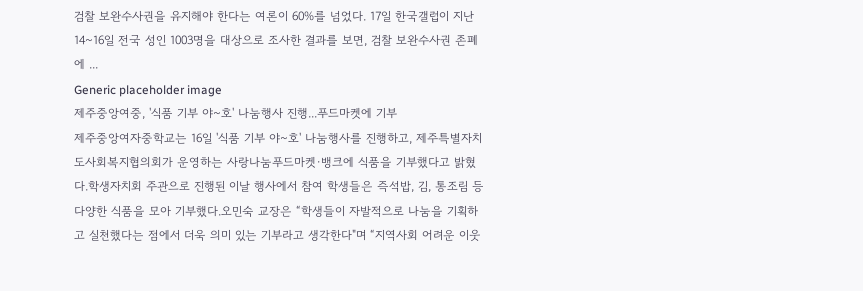검찰 보완수사권을 유지해야 한다는 여론이 60%를 넘었다. 17일 한국갤럽이 지난 14~16일 전국 성인 1003명을 대상으로 조사한 결과를 보면, 검찰 보완수사권 존폐에 ...
Generic placeholder image
제주중앙여중, '식품 기부 야~호' 나눔행사 진행...푸드마켓에 기부
제주중앙여자중학교는 16일 '식품 기부 야~호' 나눔행사를 진행하고, 제주특별자치도사회복지협의회가 운영하는 사랑나눔푸드마켓·뱅크에 식품을 기부했다고 밝혔다.학생자치회 주관으로 진행된 이날 행사에서 참여 학생들은 즉석밥, 김, 통조림 등 다양한 식품을 모아 기부했다.오민숙 교장은 “학생들이 자발적으로 나눔을 기획하고 실천했다는 점에서 더욱 의미 있는 기부라고 생각한다"며 “지역사회 어려운 이웃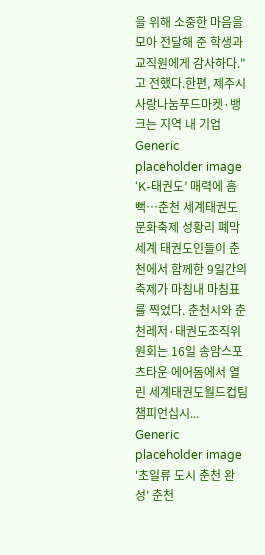을 위해 소중한 마음을 모아 전달해 준 학생과 교직원에게 감사하다."고 전했다.한편, 제주시 사랑나눔푸드마켓·뱅크는 지역 내 기업
Generic placeholder image
‘K-태권도’ 매력에 흠뻑…춘천 세계태권도문화축제 성황리 폐막
세계 태권도인들이 춘천에서 함께한 9일간의 축제가 마침내 마침표를 찍었다. 춘천시와 춘천레저·태권도조직위원회는 16일 송암스포츠타운 에어돔에서 열린 세계태권도월드컵팀챔피언십시...
Generic placeholder image
'초일류 도시 춘천 완성' 춘천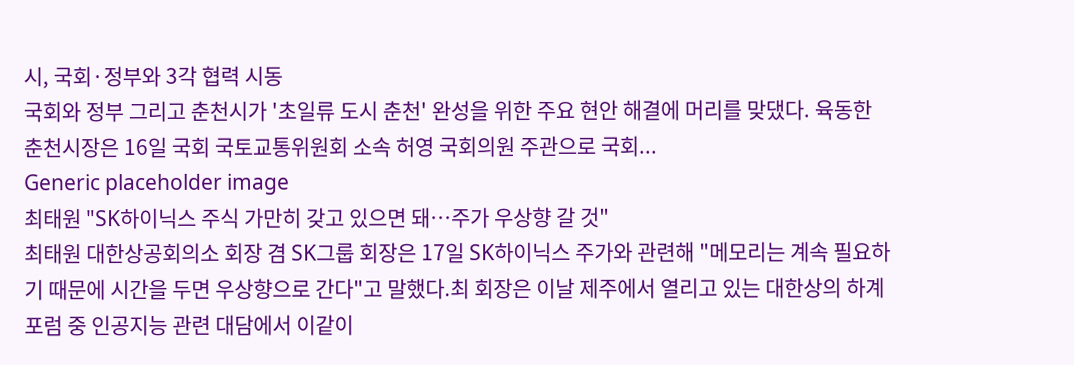시, 국회·정부와 3각 협력 시동
국회와 정부 그리고 춘천시가 '초일류 도시 춘천' 완성을 위한 주요 현안 해결에 머리를 맞댔다. 육동한 춘천시장은 16일 국회 국토교통위원회 소속 허영 국회의원 주관으로 국회...
Generic placeholder image
최태원 "SK하이닉스 주식 가만히 갖고 있으면 돼…주가 우상향 갈 것"
최태원 대한상공회의소 회장 겸 SK그룹 회장은 17일 SK하이닉스 주가와 관련해 "메모리는 계속 필요하기 때문에 시간을 두면 우상향으로 간다"고 말했다.최 회장은 이날 제주에서 열리고 있는 대한상의 하계포럼 중 인공지능 관련 대담에서 이같이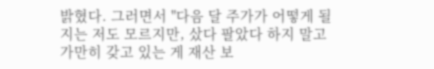밝혔다. 그러면서 "다음 달 주가가 어떻게 될지는 저도 모르지만, 샀다 팔았다 하지 말고 가만히 갖고 있는 게 재산 보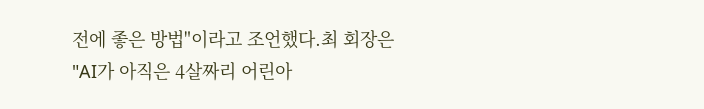전에 좋은 방법"이라고 조언했다.최 회장은 "AI가 아직은 4살짜리 어린아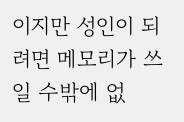이지만 성인이 되려면 메모리가 쓰일 수밖에 없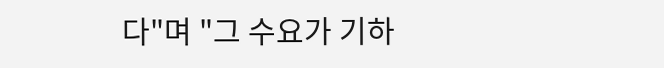다"며 "그 수요가 기하